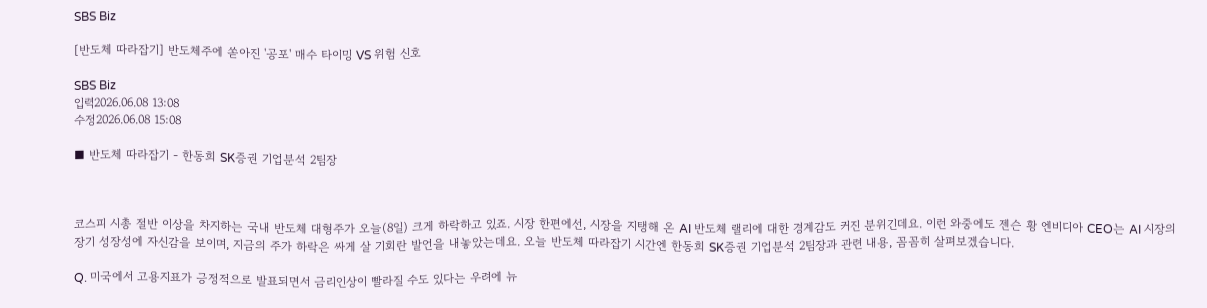SBS Biz

[반도체 따라잡기] 반도체주에 쏟아진 '공포' 매수 타이밍 VS 위험 신호

SBS Biz
입력2026.06.08 13:08
수정2026.06.08 15:08

■ 반도체 따라잡기 - 한동희 SK증권 기업분석 2팀장



코스피 시총 절반 이상을 차지하는 국내 반도체 대형주가 오늘(8일) 크게 하락하고 있죠. 시장 한편에선, 시장을 지탱해 온 AI 반도체 랠리에 대한 경계감도 커진 분위긴데요. 이런 와중에도 젠슨 황 엔비디아 CEO는 AI 시장의 장기 성장성에 자신감을 보이며, 지금의 주가 하락은 싸게 살 기회란 발언을 내놓았는데요. 오늘 반도체 따라잡기 시간엔 한동희 SK증권 기업분석 2팀장과 관련 내용, 꼼꼼히 살펴보겠습니다.

Q. 미국에서 고용지표가 긍정적으로 발표되면서 금리인상이 빨라질 수도 있다는 우려에 뉴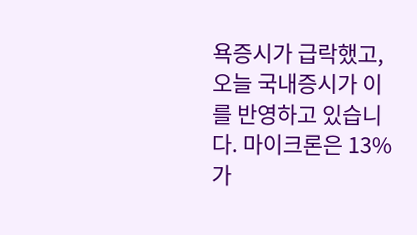욕증시가 급락했고, 오늘 국내증시가 이를 반영하고 있습니다. 마이크론은 13%가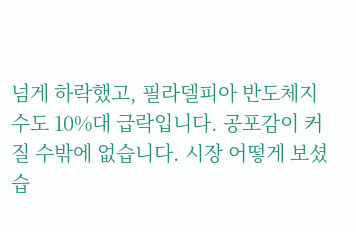넘게 하락했고, 필라델피아 반도체지수도 10%대 급락입니다. 공포감이 커질 수밖에 없습니다. 시장 어떻게 보셨습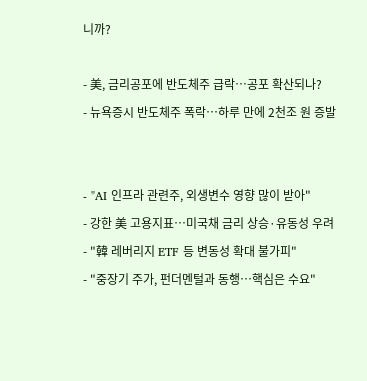니까?

- 美, 금리공포에 반도체주 급락…공포 확산되나?
- 뉴욕증시 반도체주 폭락…하루 만에 2천조 원 증발


- "AI 인프라 관련주, 외생변수 영향 많이 받아"
- 강한 美 고용지표…미국채 금리 상승·유동성 우려
- "韓 레버리지 ETF 등 변동성 확대 불가피"
- "중장기 주가, 펀더멘털과 동행…핵심은 수요"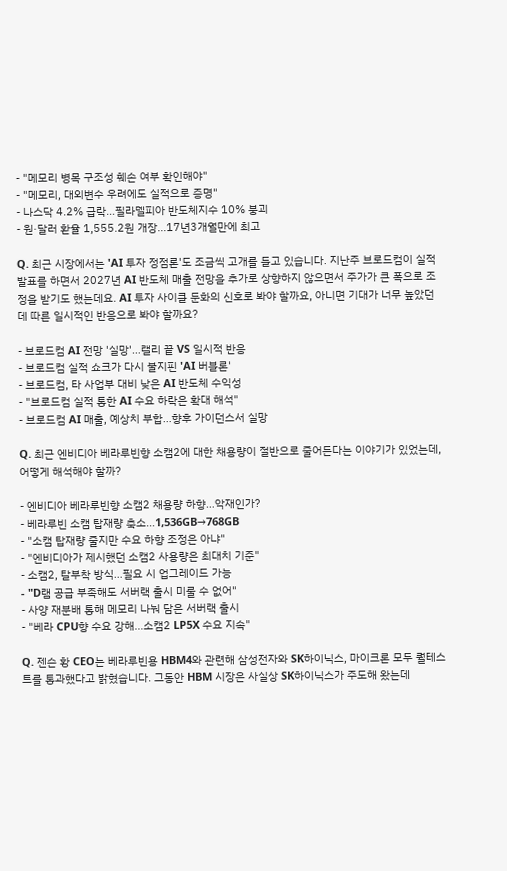- "메모리 병목 구조성 훼손 여부 확인해야"
- "메모리, 대외변수 우려에도 실적으로 증명"
- 나스닥 4.2% 급락…필라델피아 반도체지수 10% 붕괴
- 원·달러 환율 1,555.2원 개장…17년3개월만에 최고

Q. 최근 시장에서는 'AI 투자 정점론'도 조금씩 고개를 들고 있습니다. 지난주 브로드컴이 실적 발표를 하면서 2027년 AI 반도체 매출 전망을 추가로 상향하지 않으면서 주가가 큰 폭으로 조정을 받기도 했는데요. AI 투자 사이클 둔화의 신호로 봐야 할까요, 아니면 기대가 너무 높았던 데 따른 일시적인 반응으로 봐야 할까요?

- 브로드컴 AI 전망 '실망'…랠리 끝 VS 일시적 반응
- 브로드컴 실적 쇼크가 다시 불지핀 'AI 버블론'
- 브로드컴, 타 사업부 대비 낮은 AI 반도체 수익성
- "브로드컴 실적 통한 AI 수요 하락은 확대 해석"
- 브로드컴 AI 매출, 예상치 부합…향후 가이던스서 실망

Q. 최근 엔비디아 베라루빈향 소캠2에 대한 채용량이 절반으로 줄어든다는 이야기가 있었는데, 어떻게 해석해야 할까?

- 엔비디아 베라루빈향 소캠2 채용량 하향…악재인가?
- 베라루빈 소캠 탑재량 축소…1,536GB→768GB
- "소캠 탑재량 줄지만 수요 하향 조정은 아냐"
- "엔비디아가 제시했던 소캠2 사용량은 최대치 기준"
- 소캠2, 탈부착 방식…필요 시 업그레이드 가능
- "D램 공급 부족해도 서버랙 출시 미룰 수 없어"
- 사양 재분배 통해 메모리 나눠 담은 서버랙 출시
- "베라 CPU향 수요 강해…소캠2 LP5X 수요 지속"

Q. 젠슨 황 CEO는 베라루빈용 HBM4와 관련해 삼성전자와 SK하이닉스, 마이크론 모두 퀄테스트를 통과했다고 밝혔습니다. 그동안 HBM 시장은 사실상 SK하이닉스가 주도해 왔는데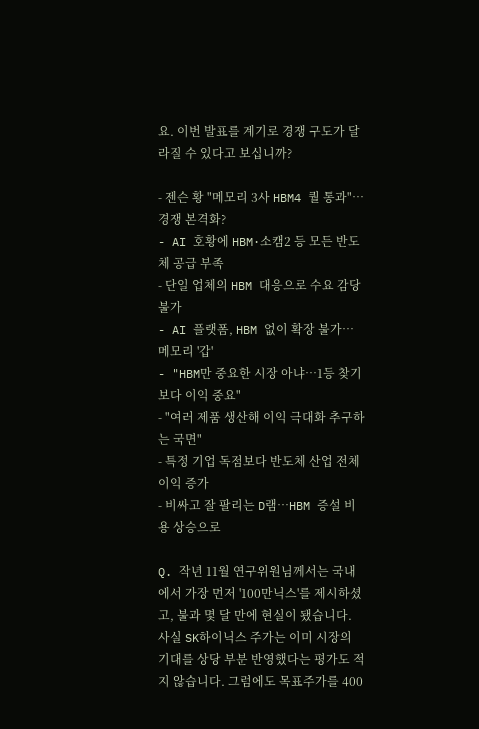요. 이번 발표를 계기로 경쟁 구도가 달라질 수 있다고 보십니까?

- 젠슨 황 "메모리 3사 HBM4 퀄 통과"…경쟁 본격화?
- AI 호황에 HBM·소캠2 등 모든 반도체 공급 부족
- 단일 업체의 HBM 대응으로 수요 감당 불가
- AI 플랫폼, HBM 없이 확장 불가…메모리 '갑'
- "HBM만 중요한 시장 아냐…1등 찾기보다 이익 중요"
- "여러 제품 생산해 이익 극대화 추구하는 국면"
- 특정 기업 독점보다 반도체 산업 전체 이익 증가
- 비싸고 잘 팔리는 D램…HBM 증설 비용 상승으로

Q. 작년 11월 연구위원님께서는 국내에서 가장 먼저 '100만닉스'를 제시하셨고, 불과 몇 달 만에 현실이 됐습니다. 사실 SK하이닉스 주가는 이미 시장의 기대를 상당 부분 반영했다는 평가도 적지 않습니다. 그럼에도 목표주가를 400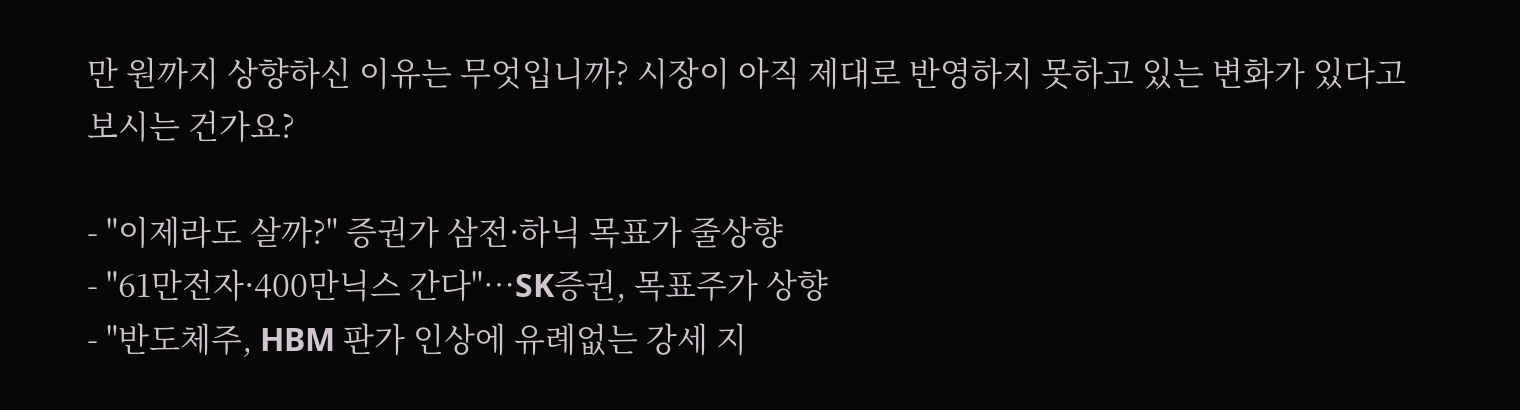만 원까지 상향하신 이유는 무엇입니까? 시장이 아직 제대로 반영하지 못하고 있는 변화가 있다고 보시는 건가요?

- "이제라도 살까?" 증권가 삼전·하닉 목표가 줄상향
- "61만전자·400만닉스 간다"…SK증권, 목표주가 상향
- "반도체주, HBM 판가 인상에 유례없는 강세 지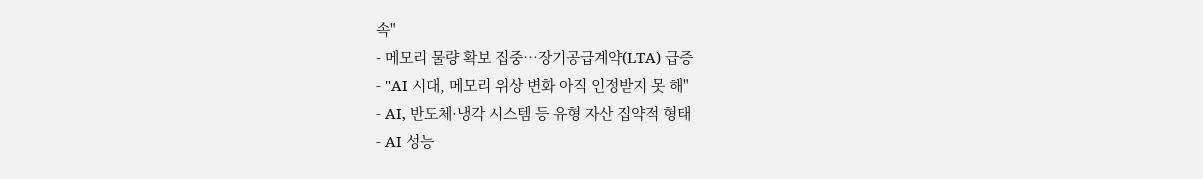속"
- 메모리 물량 확보 집중…장기공급계약(LTA) 급증
- "AI 시대, 메모리 위상 변화 아직 인정받지 못 해"
- AI, 반도체·냉각 시스템 등 유형 자산 집약적 형태
- AI 성능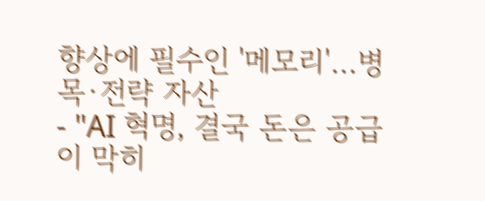향상에 필수인 '메모리'…병목·전략 자산
- "AI 혁명, 결국 돈은 공급이 막히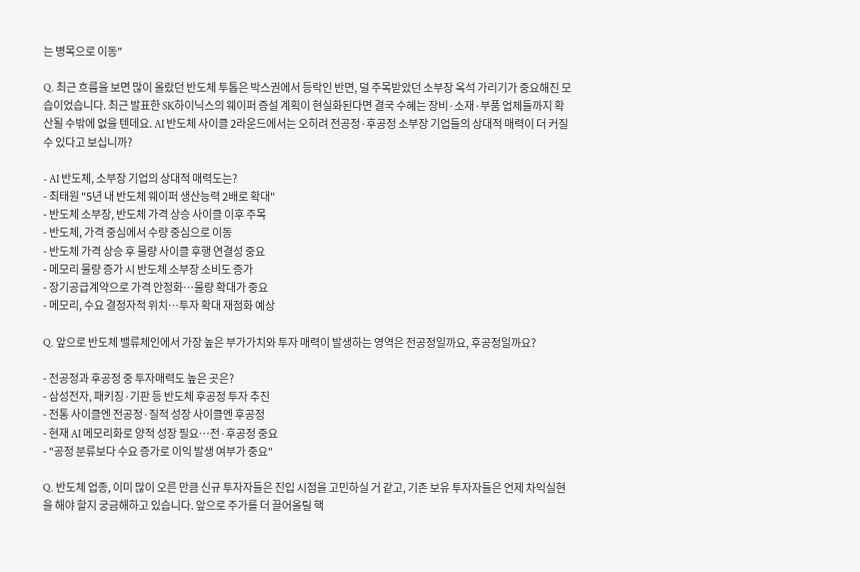는 병목으로 이동"

Q. 최근 흐름을 보면 많이 올랐던 반도체 투톱은 박스권에서 등락인 반면, 덜 주목받았던 소부장 옥석 가리기가 중요해진 모습이었습니다. 최근 발표한 SK하이닉스의 웨이퍼 증설 계획이 현실화된다면 결국 수혜는 장비·소재·부품 업체들까지 확산될 수밖에 없을 텐데요. AI 반도체 사이클 2라운드에서는 오히려 전공정·후공정 소부장 기업들의 상대적 매력이 더 커질 수 있다고 보십니까?

- AI 반도체, 소부장 기업의 상대적 매력도는?
- 최태원 "5년 내 반도체 웨이퍼 생산능력 2배로 확대"
- 반도체 소부장, 반도체 가격 상승 사이클 이후 주목
- 반도체, 가격 중심에서 수량 중심으로 이동
- 반도체 가격 상승 후 물량 사이클 후행 연결성 중요
- 메모리 물량 증가 시 반도체 소부장 소비도 증가
- 장기공급계약으로 가격 안정화…물량 확대가 중요
- 메모리, 수요 결정자적 위치…투자 확대 재점화 예상

Q. 앞으로 반도체 밸류체인에서 가장 높은 부가가치와 투자 매력이 발생하는 영역은 전공정일까요, 후공정일까요?

- 전공정과 후공정 중 투자매력도 높은 곳은?
- 삼성전자, 패키징·기판 등 반도체 후공정 투자 추진
- 전통 사이클엔 전공정·질적 성장 사이클엔 후공정
- 현재 AI 메모리화로 양적 성장 필요…전·후공정 중요
- "공정 분류보다 수요 증가로 이익 발생 여부가 중요"

Q. 반도체 업종, 이미 많이 오른 만큼 신규 투자자들은 진입 시점을 고민하실 거 같고, 기존 보유 투자자들은 언제 차익실현을 해야 할지 궁금해하고 있습니다. 앞으로 주가를 더 끌어올릴 핵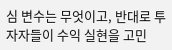심 변수는 무엇이고, 반대로 투자자들이 수익 실현을 고민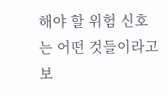해야 할 위험 신호는 어떤 것들이라고 보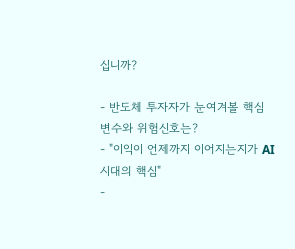십니까?

- 반도체 투자자가 눈여겨볼 핵심 변수와 위험신호는?
- "이익이 언제까지 이어지는지가 AI 시대의 핵심"
-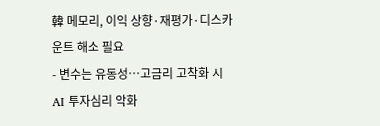韓 메모리, 이익 상향·재평가·디스카운트 해소 필요
- 변수는 유동성…고금리 고착화 시 AI 투자심리 악화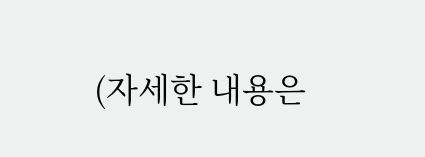(자세한 내용은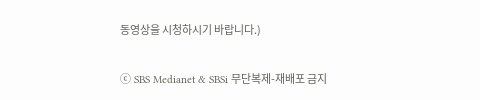동영상을 시청하시기 바랍니다.)

ⓒ SBS Medianet & SBSi 무단복제-재배포 금지